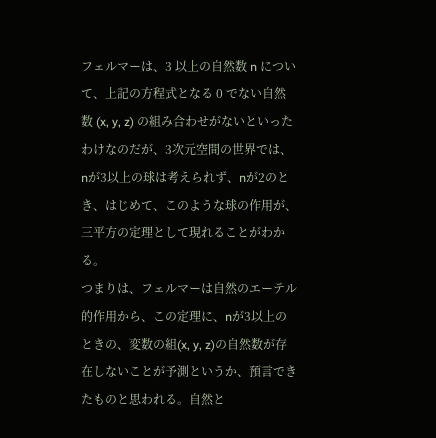フェルマーは、3 以上の自然数 n について、上記の方程式となる 0 でない自然数 (x, y, z) の組み合わせがないといったわけなのだが、3次元空間の世界では、nが3以上の球は考えられず、nが2のとき、はじめて、このような球の作用が、三平方の定理として現れることがわかる。
つまりは、フェルマーは自然のエーテル的作用から、この定理に、nが3以上のときの、変数の組(x, y, z)の自然数が存在しないことが予測というか、預言できたものと思われる。自然と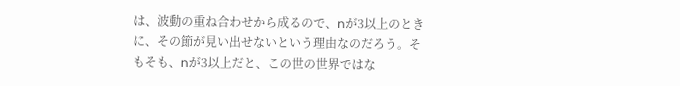は、波動の重ね合わせから成るので、nが3以上のときに、その節が見い出せないという理由なのだろう。そもそも、nが3以上だと、この世の世界ではな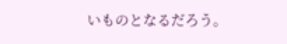いものとなるだろう。